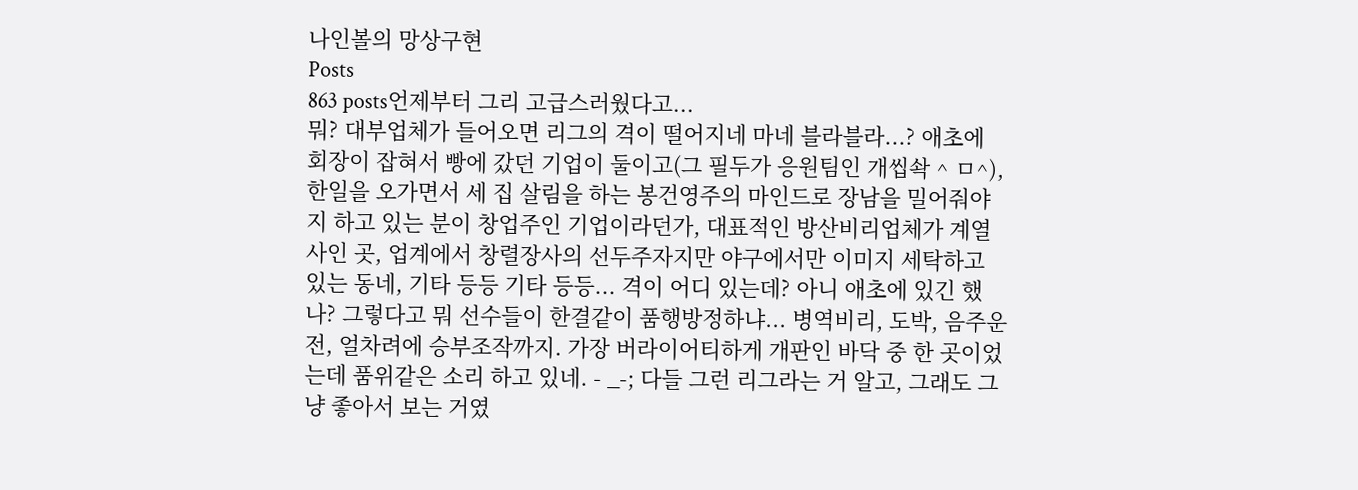나인볼의 망상구현
Posts
863 posts언제부터 그리 고급스러웠다고...
뭐? 대부업체가 들어오면 리그의 격이 떨어지네 마네 블라블라...? 애초에 회장이 잡혀서 빵에 갔던 기업이 둘이고(그 필두가 응원팀인 개씹솩 ^ ㅁ^), 한일을 오가면서 세 집 살림을 하는 봉건영주의 마인드로 장남을 밀어줘야지 하고 있는 분이 창업주인 기업이라던가, 대표적인 방산비리업체가 계열사인 곳, 업계에서 창렬장사의 선두주자지만 야구에서만 이미지 세탁하고 있는 동네, 기타 등등 기타 등등... 격이 어디 있는데? 아니 애초에 있긴 했나? 그렇다고 뭐 선수들이 한결같이 품행방정하냐... 병역비리, 도박, 음주운전, 얼차려에 승부조작까지. 가장 버라이어티하게 개판인 바닥 중 한 곳이었는데 품위같은 소리 하고 있네. - _-; 다들 그런 리그라는 거 알고, 그래도 그냥 좋아서 보는 거였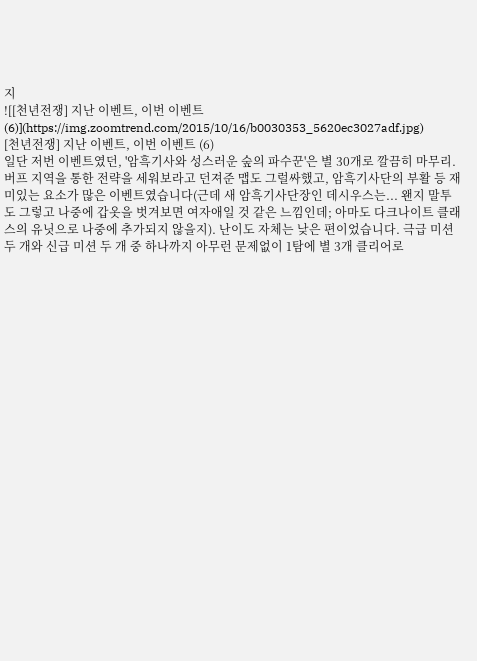지
![[천년전쟁] 지난 이벤트, 이번 이벤트 (6)](https://img.zoomtrend.com/2015/10/16/b0030353_5620ec3027adf.jpg)
[천년전쟁] 지난 이벤트, 이번 이벤트 (6)
일단 저번 이벤트였던, '암흑기사와 성스러운 숲의 파수꾼'은 별 30개로 깔끔히 마무리. 버프 지역을 통한 전략을 세워보라고 던져준 맵도 그럴싸했고, 암흑기사단의 부활 등 재미있는 요소가 많은 이벤트였습니다(근데 새 암흑기사단장인 데시우스는... 왠지 말투도 그렇고 나중에 갑옷을 벗겨보면 여자애일 것 같은 느낌인데; 아마도 다크나이트 클래스의 유닛으로 나중에 추가되지 않을지). 난이도 자체는 낮은 편이었습니다. 극급 미션 두 개와 신급 미션 두 개 중 하나까지 아무런 문제없이 1탐에 별 3개 클리어로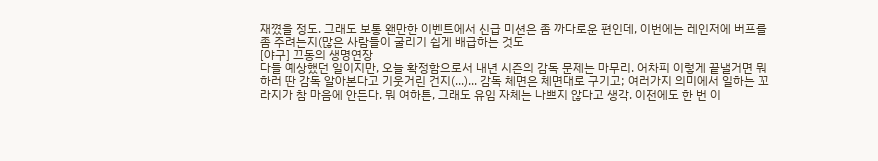재꼈을 정도. 그래도 보통 왠만한 이벤트에서 신급 미션은 좀 까다로운 편인데, 이번에는 레인저에 버프를 좀 주려는지(많은 사람들이 굴리기 쉽게 배급하는 것도
[야구] 끄동의 생명연장
다들 예상했던 일이지만, 오늘 확정함으로서 내년 시즌의 감독 문제는 마무리. 어차피 이렇게 끝낼거면 뭐하러 딴 감독 알아본다고 기웃거린 건지(...)... 감독 체면은 체면대로 구기고; 여러가지 의미에서 일하는 꼬라지가 참 마음에 안든다. 뭐 여하튼, 그래도 유임 자체는 나쁘지 않다고 생각. 이전에도 한 번 이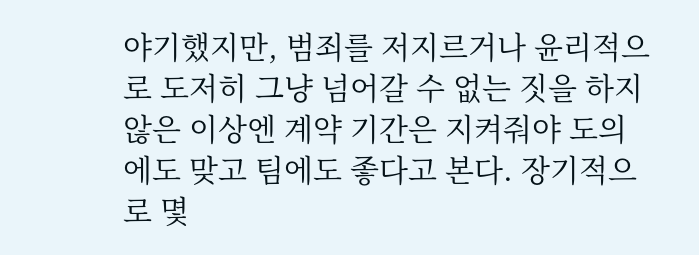야기했지만, 범죄를 저지르거나 윤리적으로 도저히 그냥 넘어갈 수 없는 짓을 하지 않은 이상엔 계약 기간은 지켜줘야 도의에도 맞고 팀에도 좋다고 본다. 장기적으로 몇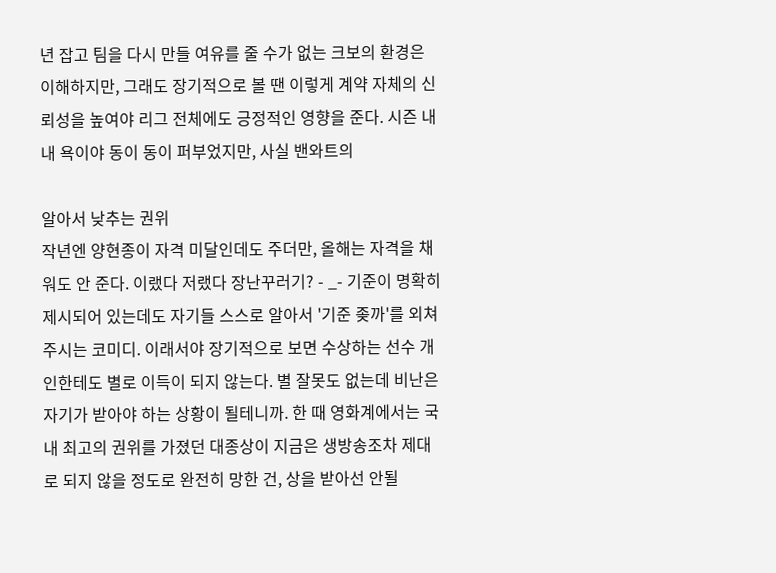년 잡고 팀을 다시 만들 여유를 줄 수가 없는 크보의 환경은 이해하지만, 그래도 장기적으로 볼 땐 이렇게 계약 자체의 신뢰성을 높여야 리그 전체에도 긍정적인 영향을 준다. 시즌 내내 욕이야 동이 동이 퍼부었지만, 사실 밴와트의

알아서 낮추는 권위
작년엔 양현종이 자격 미달인데도 주더만, 올해는 자격을 채워도 안 준다. 이랬다 저랬다 장난꾸러기? - _- 기준이 명확히 제시되어 있는데도 자기들 스스로 알아서 '기준 좆까'를 외쳐주시는 코미디. 이래서야 장기적으로 보면 수상하는 선수 개인한테도 별로 이득이 되지 않는다. 별 잘못도 없는데 비난은 자기가 받아야 하는 상황이 될테니까. 한 때 영화계에서는 국내 최고의 권위를 가졌던 대종상이 지금은 생방송조차 제대로 되지 않을 정도로 완전히 망한 건, 상을 받아선 안될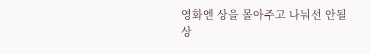영화엔 상을 몰아주고 나눠선 안될 상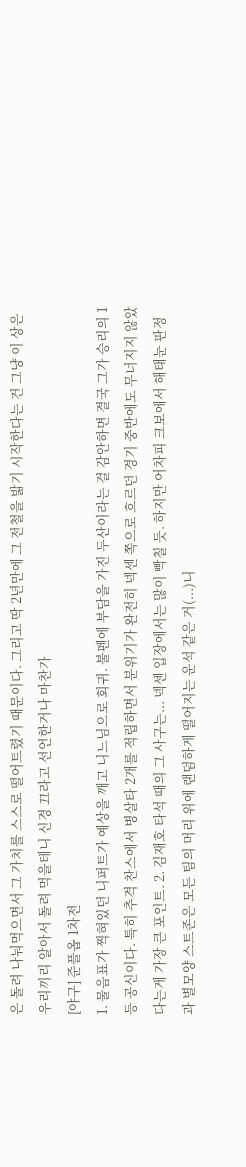은 돌려 나눠먹으면서 그 가치를 스스로 떨어트렸기 때문이다. 그리고 딱 2년만에 그 전철을 밟기 시작한다는 건 그냥 이 상은 우리끼리 알아서 돌려 먹을테니 신경 끄라고 선언한거나 마찬가
[야구] 준플옵 1차전
1. 물음표가 찍혀있던 니퍼트가 예상을 깨고 니느님으로 회귀. 불펜에 부담을 가진 두산이라는 걸 감안하면 결국 그가 승리의 1등 공신이다. 특히 추격 찬스에서 병살타 2개를 적립하면서 분위기가 완전히 넥센 쪽으로 흐르던 경기 중반에도 무너지지 않았다는게 가장 큰 포인트. 2. 김재호 타석 때의 그 사구는... 넥센 입장에서는 많이 빡칠 듯. 하지만 어차피 크보에서 해태눈 판정과 별모양 스트존은 모든 팀의 머리 위에 랜덤하게 떨어지는 운석 같은 거(...)니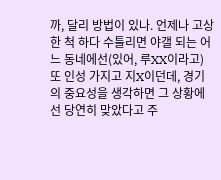까, 달리 방법이 있나. 언제나 고상한 척 하다 수틀리면 야갤 되는 어느 동네에선(있어, 루XX이라고) 또 인성 가지고 지X이던데, 경기의 중요성을 생각하면 그 상황에선 당연히 맞았다고 주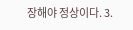장해야 정상이다. 3.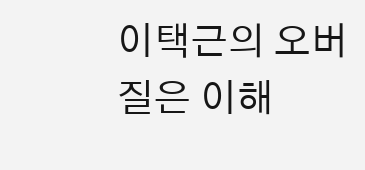이택근의 오버질은 이해